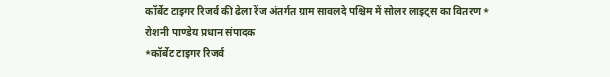कॉर्बेट टाइगर रिजर्व की ढेला रेंज अंतर्गत ग्राम सावलदे पश्चिम में सोलर लाइट्स का वितरण*
रोशनी पाण्डेय प्रधान संपादक
*कॉर्बेट टाइगर रिजर्व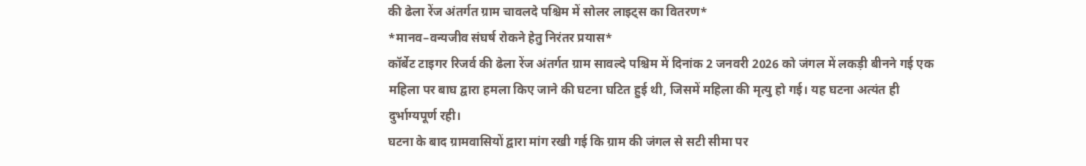की ढेला रेंज अंतर्गत ग्राम चावलदे पश्चिम में सोलर लाइट्स का वितरण*
*मानव–वन्यजीव संघर्ष रोकने हेतु निरंतर प्रयास*
कॉर्बेट टाइगर रिजर्व की ढेला रेंज अंतर्गत ग्राम सावल्दे पश्चिम में दिनांक 2 जनवरी 2026 को जंगल में लकड़ी बीनने गई एक महिला पर बाघ द्वारा हमला किए जाने की घटना घटित हुई थी, जिसमें महिला की मृत्यु हो गई। यह घटना अत्यंत ही दुर्भाग्यपूर्ण रही।
घटना के बाद ग्रामवासियों द्वारा मांग रखी गई कि ग्राम की जंगल से सटी सीमा पर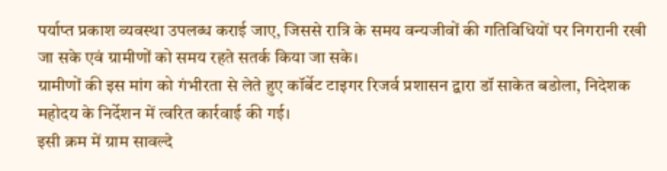पर्याप्त प्रकाश व्यवस्था उपलब्ध कराई जाए, जिससे रात्रि के समय वन्यजीवों की गतिविधियों पर निगरानी रखी जा सके एवं ग्रामीणों को समय रहते सतर्क किया जा सके।
ग्रामीणों की इस मांग को गंभीरता से लेते हुए कॉर्बेट टाइगर रिजर्व प्रशासन द्वारा डॉ साकेत बडोला, निदेशक महोदय के निर्देशन में त्वरित कार्रवाई की गई।
इसी क्रम में ग्राम सावल्दे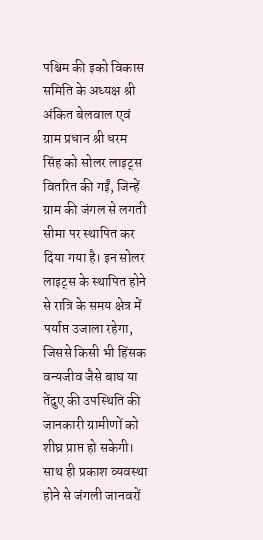पश्चिम की इको विकास समिति के अध्यक्ष श्री अंकित बेलवाल एवं ग्राम प्रधान श्री धरम सिंह को सोलर लाइट्स वितरित की गईं, जिन्हें ग्राम की जंगल से लगती सीमा पर स्थापित कर दिया गया है। इन सोलर लाइट्स के स्थापित होने से रात्रि के समय क्षेत्र में पर्याप्त उजाला रहेगा, जिससे किसी भी हिंसक वन्यजीव जैसे बाघ या तेंदुए की उपस्थिति की जानकारी ग्रामीणों को शीघ्र प्राप्त हो सकेगी। साथ ही प्रकाश व्यवस्था होने से जंगली जानवरों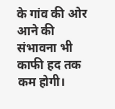के गांव की ओर आने की संभावना भी काफी हद तक कम होगी।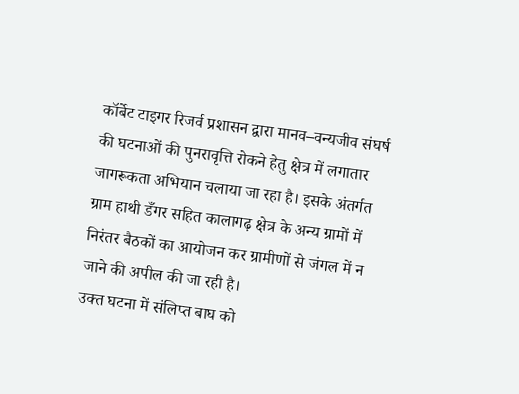कॉर्बेट टाइगर रिजर्व प्रशासन द्वारा मानव–वन्यजीव संघर्ष की घटनाओं की पुनरावृत्ति रोकने हेतु क्षेत्र में लगातार जागरूकता अभियान चलाया जा रहा है। इसके अंतर्गत ग्राम हाथी डँगर सहित कालागढ़ क्षेत्र के अन्य ग्रामों में निरंतर बैठकों का आयोजन कर ग्रामीणों से जंगल में न जाने की अपील की जा रही है।
उक्त घटना में संलिप्त बाघ को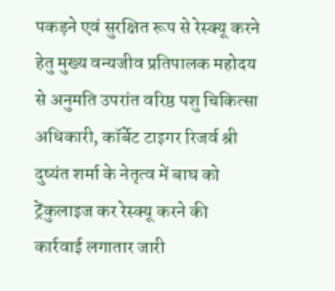पकड़ने एवं सुरक्षित रूप से रेस्क्यू करने हेतु मुख्य वन्यजीव प्रतिपालक महोदय से अनुमति उपरांत वरिष्ठ पशु चिकित्सा अधिकारी, कॉर्बेट टाइगर रिजर्व श्री दुष्यंत शर्मा के नेतृत्व में बाघ को ट्रेंकुलाइज कर रेस्क्यू करने की कार्रवाई लगातार जारी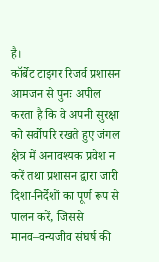है।
कॉर्बेट टाइगर रिजर्व प्रशासन आमजन से पुनः अपील करता है कि वे अपनी सुरक्षा को सर्वोपरि रखते हुए जंगल क्षेत्र में अनावश्यक प्रवेश न करें तथा प्रशासन द्वारा जारी दिशा-निर्देशों का पूर्ण रूप से पालन करें, जिससे मानव–वन्यजीव संघर्ष की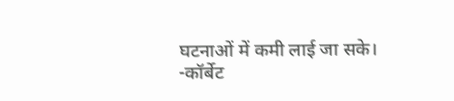घटनाओं में कमी लाई जा सके।
-कॉर्बेट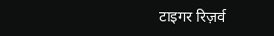टाइगर रिज़र्व